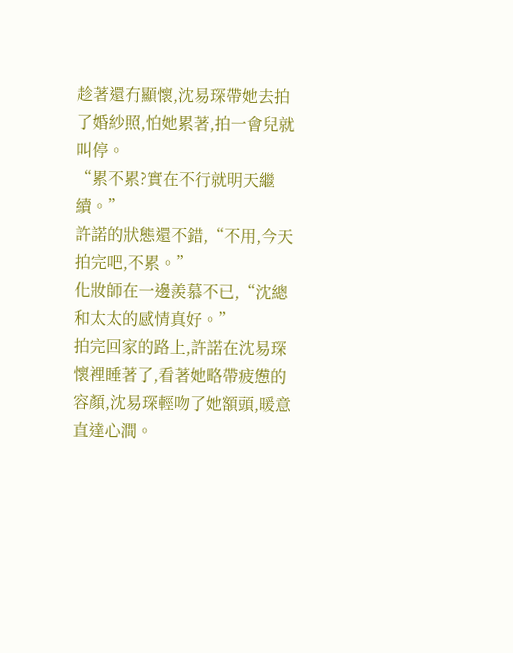趁著還冇顯懷,沈易琛帶她去拍了婚紗照,怕她累著,拍一會兒就叫停。
“累不累?實在不行就明天繼續。”
許諾的狀態還不錯,“不用,今天拍完吧,不累。”
化妝師在一邊羨慕不已,“沈總和太太的感情真好。”
拍完回家的路上,許諾在沈易琛懷裡睡著了,看著她略帶疲憊的容顏,沈易琛輕吻了她額頭,暖意直達心澗。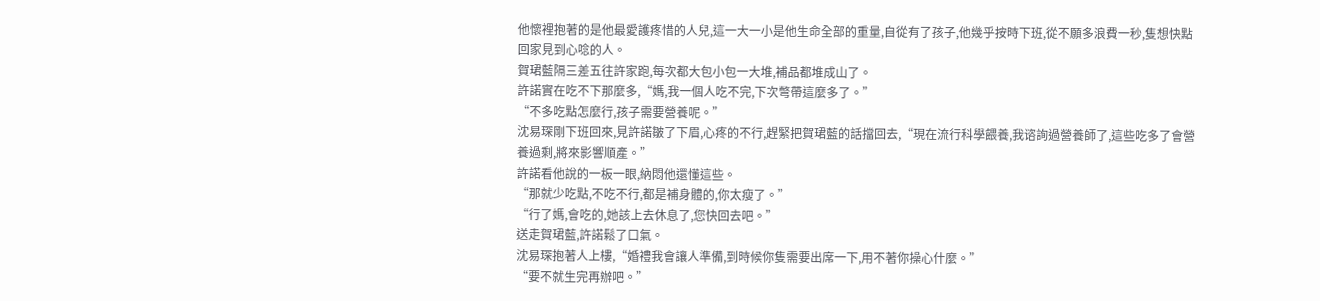他懷裡抱著的是他最愛護疼惜的人兒,這一大一小是他生命全部的重量,自從有了孩子,他幾乎按時下班,從不願多浪費一秒,隻想快點回家見到心唸的人。
賀珺藍隔三差五往許家跑,每次都大包小包一大堆,補品都堆成山了。
許諾實在吃不下那麼多,“媽,我一個人吃不完,下次彆帶這麼多了。”
“不多吃點怎麼行,孩子需要營養呢。”
沈易琛剛下班回來,見許諾皺了下眉,心疼的不行,趕緊把賀珺藍的話擋回去,“現在流行科學餵養,我谘詢過營養師了,這些吃多了會營養過剩,將來影響順產。”
許諾看他說的一板一眼,納悶他還懂這些。
“那就少吃點,不吃不行,都是補身體的,你太瘦了。”
“行了媽,會吃的,她該上去休息了,您快回去吧。”
送走賀珺藍,許諾鬆了口氣。
沈易琛抱著人上樓,“婚禮我會讓人準備,到時候你隻需要出席一下,用不著你操心什麼。”
“要不就生完再辦吧。”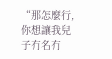“那怎麼行,你想讓我兒子冇名冇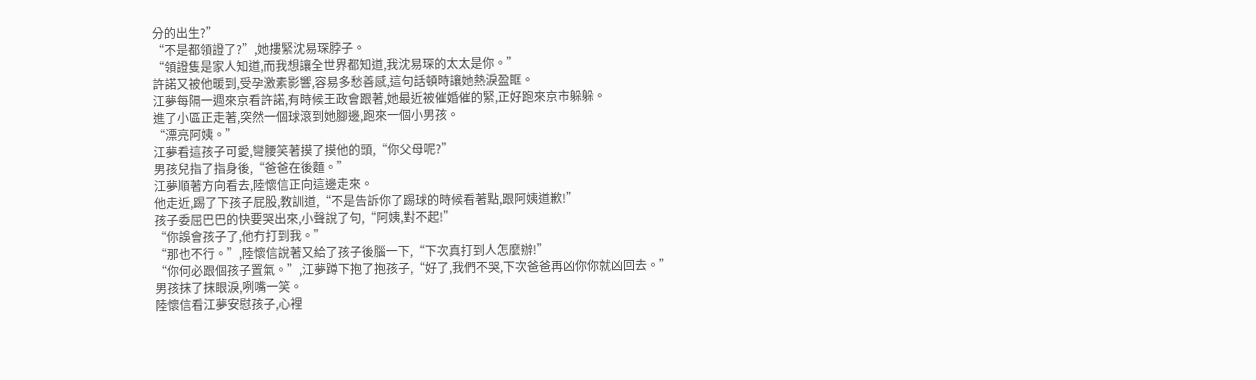分的出生?”
“不是都領證了?”,她摟緊沈易琛脖子。
“領證隻是家人知道,而我想讓全世界都知道,我沈易琛的太太是你。”
許諾又被他暖到,受孕激素影響,容易多愁善感,這句話頓時讓她熱淚盈眶。
江夢每隔一週來京看許諾,有時候王政會跟著,她最近被催婚催的緊,正好跑來京市躲躲。
進了小區正走著,突然一個球滾到她腳邊,跑來一個小男孩。
“漂亮阿姨。”
江夢看這孩子可愛,彎腰笑著摸了摸他的頭,“你父母呢?”
男孩兒指了指身後,“爸爸在後麵。”
江夢順著方向看去,陸懷信正向這邊走來。
他走近,踢了下孩子屁股,教訓道,“不是告訴你了踢球的時候看著點,跟阿姨道歉!”
孩子委屈巴巴的快要哭出來,小聲說了句,“阿姨,對不起!”
“你誤會孩子了,他冇打到我。”
“那也不行。”,陸懷信說著又給了孩子後腦一下,“下次真打到人怎麼辦!”
“你何必跟個孩子置氣。”,江夢蹲下抱了抱孩子,“好了,我們不哭,下次爸爸再凶你你就凶回去。”
男孩抹了抹眼淚,咧嘴一笑。
陸懷信看江夢安慰孩子,心裡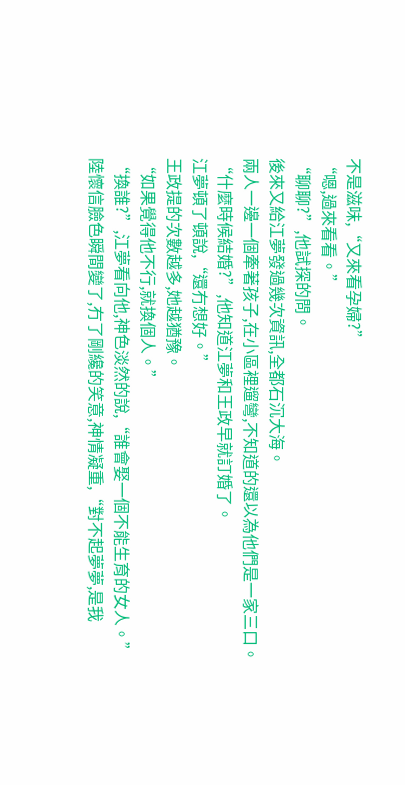不是滋味,“又來看孕婦?”
“嗯,過來看看。”
“聊聊?”,他試探的問。
後來又給江夢發過幾次資訊,全都石沉大海。
兩人一邊一個牽著孩子,在小區裡遛彎,不知道的還以為他們是一家三口。
“什麼時候結婚?”,他知道江夢和王政早就訂婚了。
江夢頓了頓說,“還冇想好。”
王政提的次數越多,她越猶豫。
“如果覺得他不行,就換個人。”
“換誰?”,江夢看向他,神色淡然的說,“誰會娶一個不能生育的女人。”
陸懷信臉色瞬間變了,冇了剛纔的笑意,神情凝重,“對不起夢夢,是我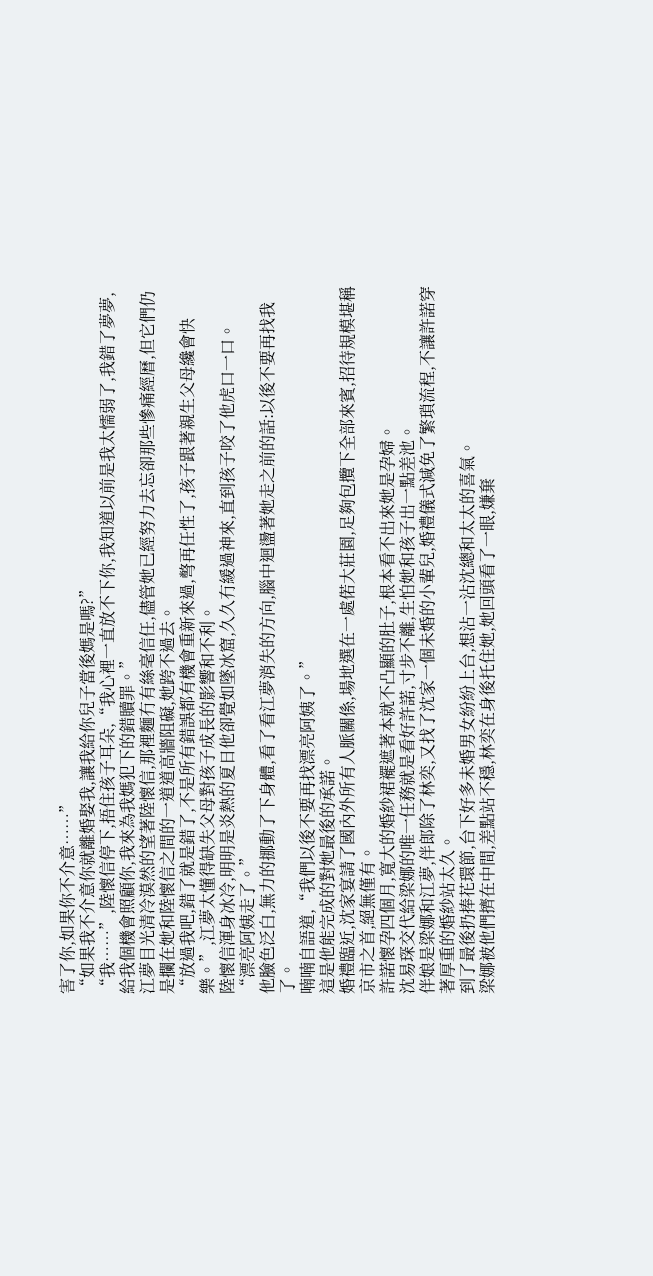害了你,如果你不介意……”
“如果我不介意你就離婚娶我,讓我給你兒子當後媽是嗎?”
“我……”,陸懷信停下,捂住孩子耳朵,“我心裡一直放不下你,我知道以前是我太懦弱了,我錯了夢夢,給我個機會照顧你,我來為我媽犯下的錯贖罪。”
江夢目光清冷漠然的望著陸懷信,那裡麵冇有絲毫信任,儘管她已經努力去忘卻那些慘痛經曆,但它們仍是攔在她和陸懷信之間的一道道高牆阻礙,她跨不過去。
“放過我吧,錯了就是錯了,不是所有錯誤都有機會重新來過,彆再任性了,孩子跟著親生父母纔會快樂。”,江夢太懂得缺失父母對孩子成長的影響和不利。
陸懷信渾身冰冷,明明是炎熱的夏日他卻覺如墜冰窟,久久冇緩過神來,直到孩子咬了他虎口一口。
“漂亮阿姨走了。”
他臉色泛白,無力的挪動了下身體,看了看江夢消失的方向,腦中迴盪著她走之前的話:以後不要再找我了。
喃喃自語道,“我們以後不要再找漂亮阿姨了。”
這是他能完成的對她最後的承諾。
婚禮臨近,沈家宴請了國內外所有人脈關係,場地選在一處偌大莊園,足夠包攬下全部來賓,招待規模堪稱京市之首,絕無僅有。
許諾懷孕四個月,寬大的婚紗裙襬遮著本就不凸顯的肚子,根本看不出來她是孕婦。
沈易琛交代給梁娜的唯一任務就是看好許諾,寸步不離,生怕她和孩子出一點差池。
伴娘是梁娜和江夢,伴郎除了林奕,又找了沈家一個未婚的小輩兒,婚禮儀式減免了繁瑣流程,不讓許諾穿著厚重的婚紗站太久。
到了最後扔捧花環節,台下好多未婚男女紛紛上台,想沾一沾沈總和太太的喜氣。
梁娜被他們擠在中間,差點站不穩,林奕在身後托住她,她回頭看了一眼,嫌棄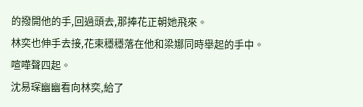的撥開他的手,回過頭去,那捧花正朝她飛來。
林奕也伸手去接,花束穩穩落在他和梁娜同時舉起的手中。
喧嘩聲四起。
沈易琛幽幽看向林奕,給了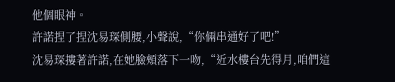他個眼神。
許諾捏了捏沈易琛側腰,小聲說,“你倆串通好了吧!”
沈易琛摟著許諾,在她臉頰落下一吻,“近水樓台先得月,咱們這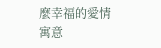麼幸福的愛情寓意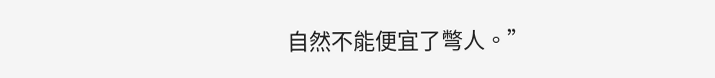自然不能便宜了彆人。”